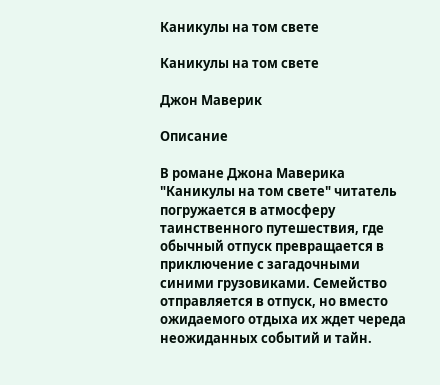Каникулы на том свете

Каникулы на том свете

Джон Маверик

Описание

В романе Джона Маверика "Каникулы на том свете" читатель погружается в атмосферу таинственного путешествия, где обычный отпуск превращается в приключение с загадочными синими грузовиками. Семейство отправляется в отпуск, но вместо ожидаемого отдыха их ждет череда неожиданных событий и тайн.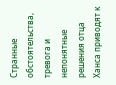Странные обстоятельства, тревога и непонятные решения отца Ханса приводят к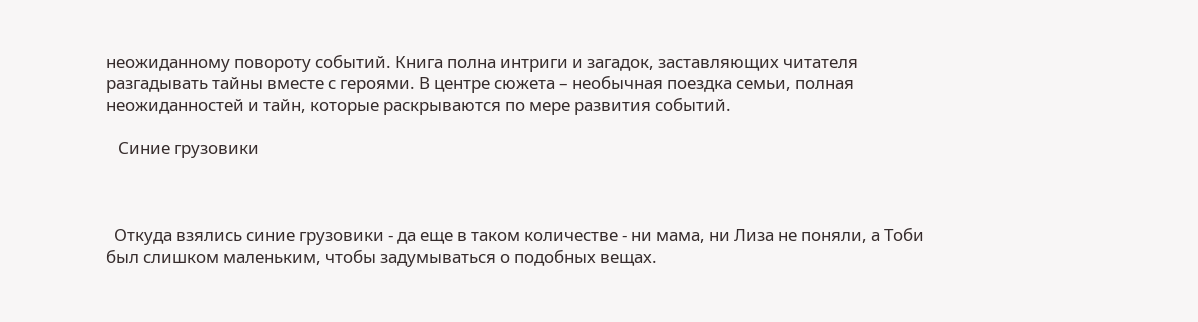неожиданному повороту событий. Книга полна интриги и загадок, заставляющих читателя разгадывать тайны вместе с героями. В центре сюжета – необычная поездка семьи, полная неожиданностей и тайн, которые раскрываются по мере развития событий.

   Синие грузовики



  Откуда взялись синие грузовики - да еще в таком количестве - ни мама, ни Лиза не поняли, а Тоби был слишком маленьким, чтобы задумываться о подобных вещах.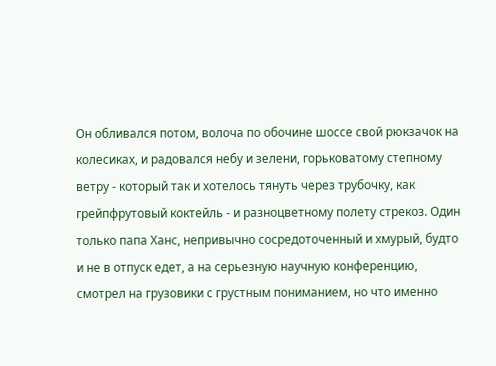Он обливался потом, волоча по обочине шоссе свой рюкзачок на колесиках, и радовался небу и зелени, горьковатому степному ветру - который так и хотелось тянуть через трубочку, как грейпфрутовый коктейль - и разноцветному полету стрекоз. Один только папа Ханс, непривычно сосредоточенный и хмурый, будто и не в отпуск едет, а на серьезную научную конференцию, смотрел на грузовики с грустным пониманием, но что именно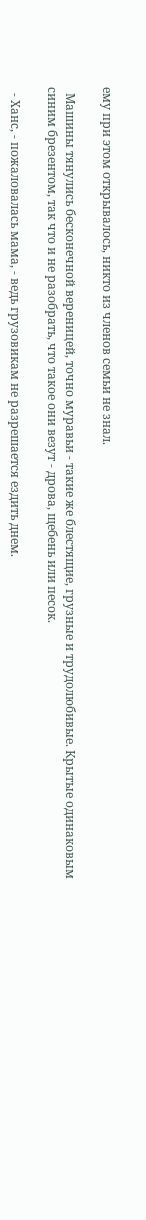ему при этом открывалось, никто из членов семьи не знал.

  Машины тянулись бесконечной вереницей, точно муравьи - такие же блестящие, грузные и трудолюбивые. Крытые одинаковым синим брезентом, так что и не разобрать, что такое они везут - дрова, щебень или песок.

  - Ханс, - пожаловалась мама, - ведь грузовикам не разрешается ездить днем.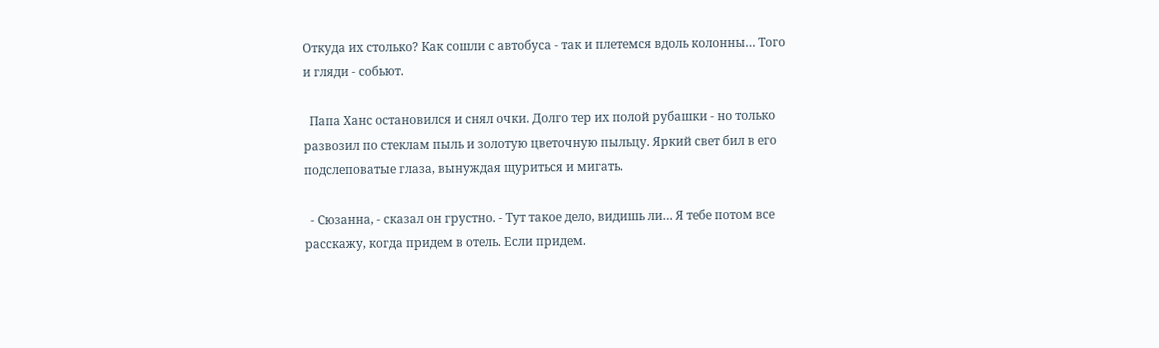Откуда их столько? Как сошли с автобуса - так и плетемся вдоль колонны… Того и гляди - собьют.

  Папа Ханс остановился и снял очки. Долго тер их полой рубашки - но только развозил по стеклам пыль и золотую цветочную пыльцу. Яркий свет бил в его подслеповатые глаза, вынуждая щуриться и мигать.

  - Сюзанна, - сказал он грустно. - Тут такое дело, видишь ли… Я тебе потом все расскажу, когда придем в отель. Если придем.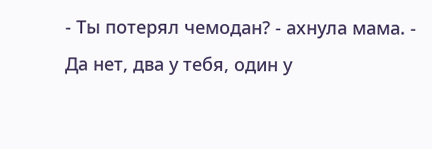- Ты потерял чемодан? - ахнула мама. - Да нет, два у тебя, один у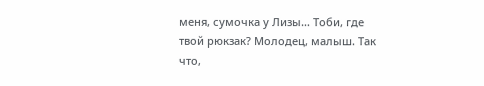меня, сумочка у Лизы… Тоби, где твой рюкзак? Молодец, малыш. Так что,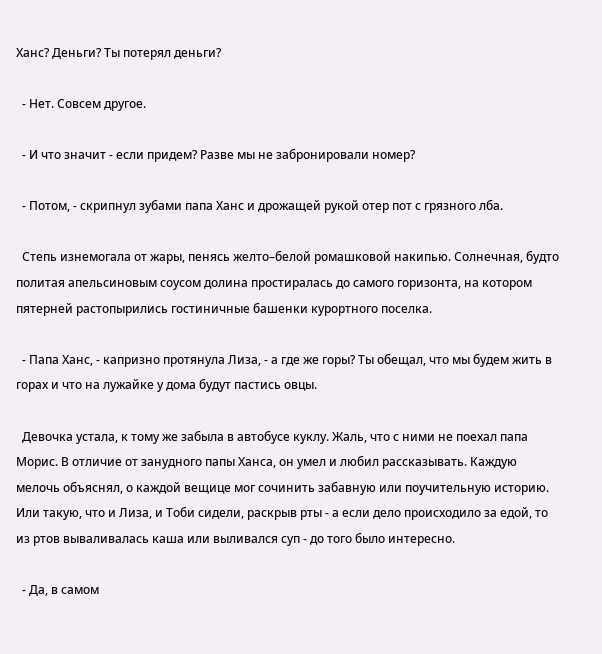Ханс? Деньги? Ты потерял деньги?

  - Нет. Совсем другое.

  - И что значит - если придем? Разве мы не забронировали номер?

  - Потом, - скрипнул зубами папа Ханс и дрожащей рукой отер пот с грязного лба.

  Степь изнемогала от жары, пенясь желто–белой ромашковой накипью. Солнечная, будто политая апельсиновым соусом долина простиралась до самого горизонта, на котором пятерней растопырились гостиничные башенки курортного поселка.

  - Папа Ханс, - капризно протянула Лиза, - а где же горы? Ты обещал, что мы будем жить в горах и что на лужайке у дома будут пастись овцы.

  Девочка устала, к тому же забыла в автобусе куклу. Жаль, что с ними не поехал папа Морис. В отличие от занудного папы Ханса, он умел и любил рассказывать. Каждую мелочь объяснял, о каждой вещице мог сочинить забавную или поучительную историю. Или такую, что и Лиза, и Тоби сидели, раскрыв рты - а если дело происходило за едой, то из ртов вываливалась каша или выливался суп - до того было интересно.

  - Да, в самом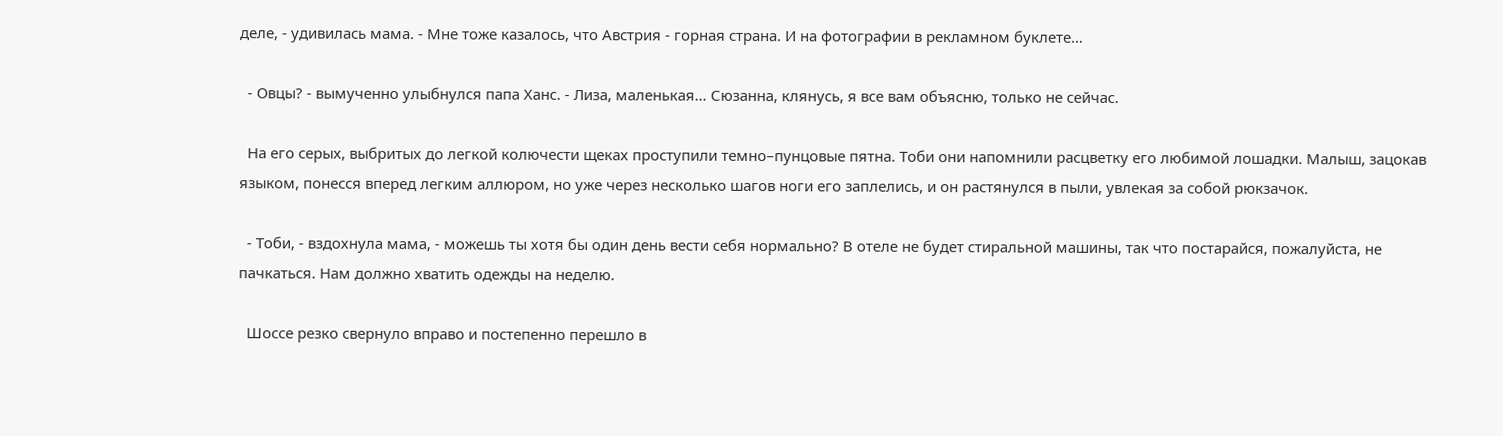деле, - удивилась мама. - Мне тоже казалось, что Австрия - горная страна. И на фотографии в рекламном буклете…

  - Овцы? - вымученно улыбнулся папа Ханс. - Лиза, маленькая… Сюзанна, клянусь, я все вам объясню, только не сейчас.

  На его серых, выбритых до легкой колючести щеках проступили темно–пунцовые пятна. Тоби они напомнили расцветку его любимой лошадки. Малыш, зацокав языком, понесся вперед легким аллюром, но уже через несколько шагов ноги его заплелись, и он растянулся в пыли, увлекая за собой рюкзачок.

  - Тоби, - вздохнула мама, - можешь ты хотя бы один день вести себя нормально? В отеле не будет стиральной машины, так что постарайся, пожалуйста, не пачкаться. Нам должно хватить одежды на неделю.

  Шоссе резко свернуло вправо и постепенно перешло в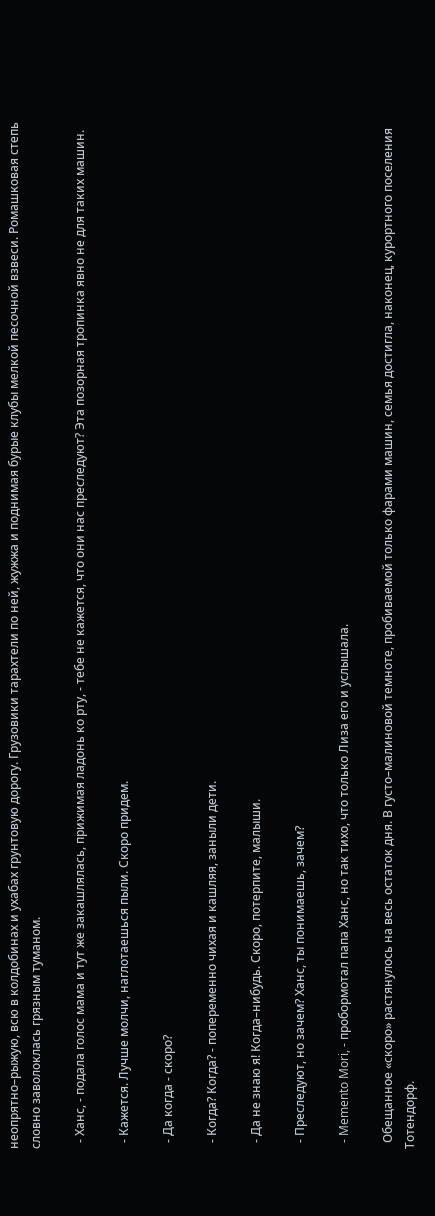неопрятно–рыжую, всю в колдобинах и ухабах грунтовую дорогу. Грузовики тарахтели по ней, жужжа и поднимая бурые клубы мелкой песочной взвеси. Ромашковая степь словно заволоклась грязным туманом.

  - Ханс, - подала голос мама и тут же закашлялась, прижимая ладонь ко рту, - тебе не кажется, что они нас преследуют? Эта позорная тропинка явно не для таких машин.

  - Кажется. Лучше молчи, наглотаешься пыли. Скоро придем.

  - Да когда - скоро?

  - Когда? Когда? - попеременно чихая и кашляя, заныли дети.

  - Да не знаю я! Когда–нибудь. Скоро, потерпите, малыши.

  - Преследуют, но зачем? Ханс, ты понимаешь, зачем?

  - Memento Mori, - пробормотал папа Ханс, но так тихо, что только Лиза его и услышала.

  Обещанное «скоро» растянулось на весь остаток дня. В густо–малиновой темноте, пробиваемой только фарами машин, семья достигла, наконец, курортного поселения Тотендорф.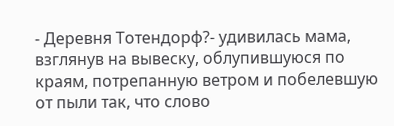- Деревня Тотендорф?- удивилась мама, взглянув на вывеску, облупившуюся по краям, потрепанную ветром и побелевшую от пыли так, что слово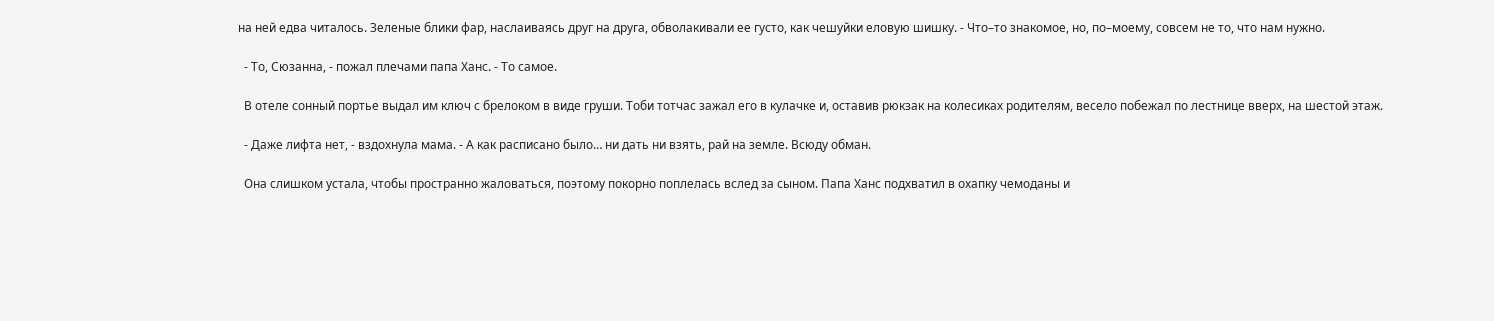на ней едва читалось. Зеленые блики фар, наслаиваясь друг на друга, обволакивали ее густо, как чешуйки еловую шишку. - Что–то знакомое, но, по–моему, совсем не то, что нам нужно.

  - То, Сюзанна, - пожал плечами папа Ханс. - То самое.

  В отеле сонный портье выдал им ключ с брелоком в виде груши. Тоби тотчас зажал его в кулачке и, оставив рюкзак на колесиках родителям, весело побежал по лестнице вверх, на шестой этаж.

  - Даже лифта нет, - вздохнула мама. - А как расписано было… ни дать ни взять, рай на земле. Всюду обман.

  Она слишком устала, чтобы пространно жаловаться, поэтому покорно поплелась вслед за сыном. Папа Ханс подхватил в охапку чемоданы и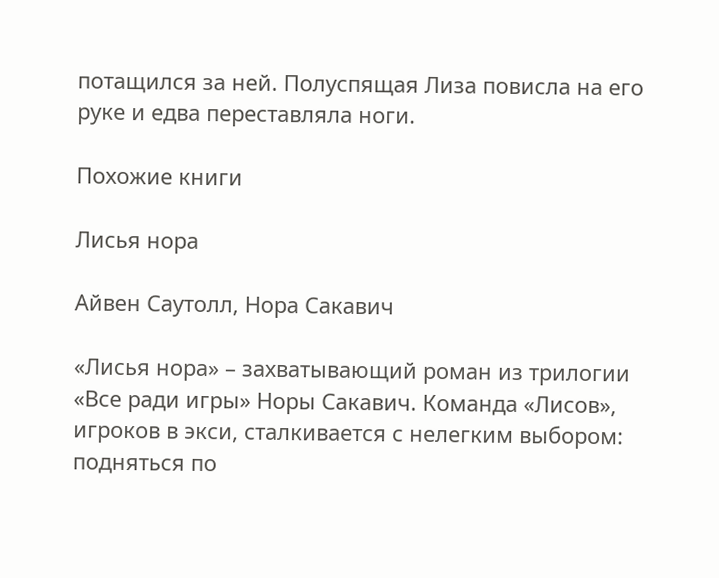потащился за ней. Полуспящая Лиза повисла на его руке и едва переставляла ноги.

Похожие книги

Лисья нора

Айвен Саутолл, Нора Сакавич

«Лисья нора» – захватывающий роман из трилогии «Все ради игры» Норы Сакавич. Команда «Лисов», игроков в экси, сталкивается с нелегким выбором: подняться по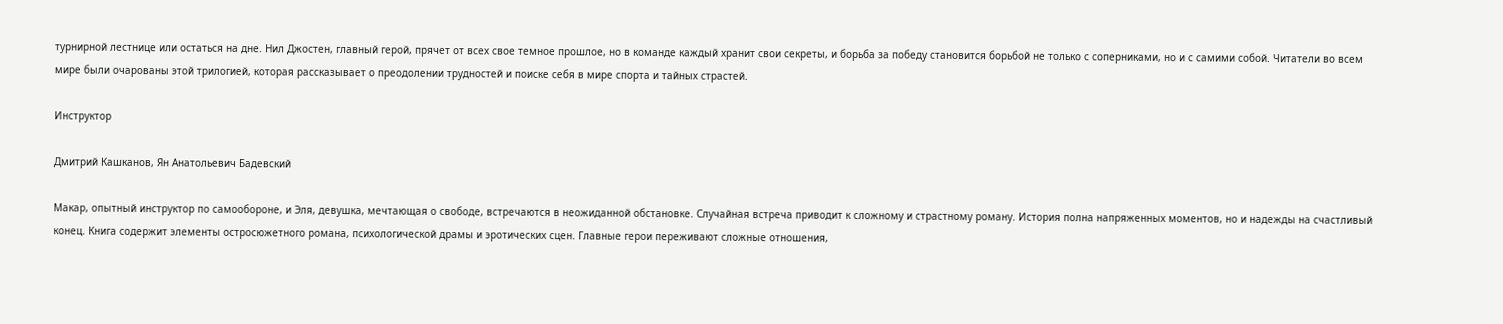турнирной лестнице или остаться на дне. Нил Джостен, главный герой, прячет от всех свое темное прошлое, но в команде каждый хранит свои секреты, и борьба за победу становится борьбой не только с соперниками, но и с самими собой. Читатели во всем мире были очарованы этой трилогией, которая рассказывает о преодолении трудностей и поиске себя в мире спорта и тайных страстей.

Инструктор

Дмитрий Кашканов, Ян Анатольевич Бадевский

Макар, опытный инструктор по самообороне, и Эля, девушка, мечтающая о свободе, встречаются в неожиданной обстановке. Случайная встреча приводит к сложному и страстному роману. История полна напряженных моментов, но и надежды на счастливый конец. Книга содержит элементы остросюжетного романа, психологической драмы и эротических сцен. Главные герои переживают сложные отношения,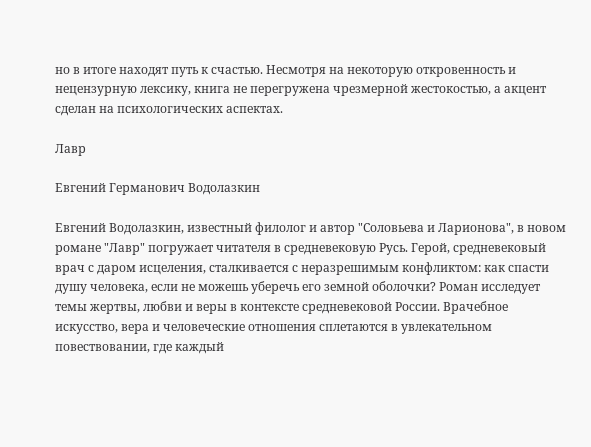но в итоге находят путь к счастью. Несмотря на некоторую откровенность и нецензурную лексику, книга не перегружена чрезмерной жестокостью, а акцент сделан на психологических аспектах.

Лавр

Евгений Германович Водолазкин

Евгений Водолазкин, известный филолог и автор "Соловьева и Ларионова", в новом романе "Лавр" погружает читателя в средневековую Русь. Герой, средневековый врач с даром исцеления, сталкивается с неразрешимым конфликтом: как спасти душу человека, если не можешь уберечь его земной оболочки? Роман исследует темы жертвы, любви и веры в контексте средневековой России. Врачебное искусство, вера и человеческие отношения сплетаются в увлекательном повествовании, где каждый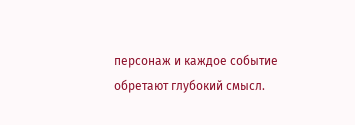персонаж и каждое событие обретают глубокий смысл.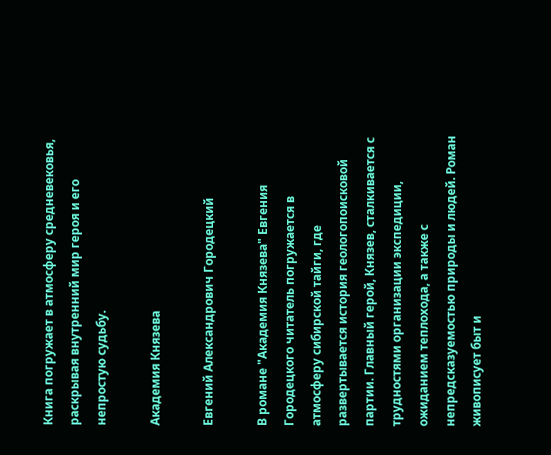Книга погружает в атмосферу средневековья, раскрывая внутренний мир героя и его непростую судьбу.

Академия Князева

Евгений Александрович Городецкий

В романе "Академия Князева" Евгения Городецкого читатель погружается в атмосферу сибирской тайги, где развертывается история геологопоисковой партии. Главный герой, Князев, сталкивается с трудностями организации экспедиции, ожиданием теплохода, а также с непредсказуемостью природы и людей. Роман живописует быт и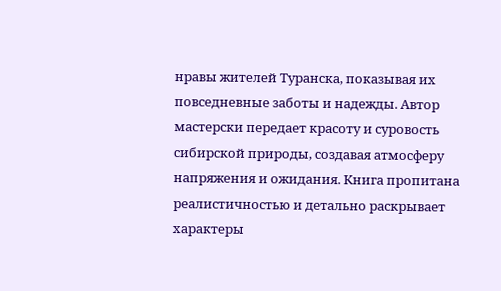нравы жителей Туранска, показывая их повседневные заботы и надежды. Автор мастерски передает красоту и суровость сибирской природы, создавая атмосферу напряжения и ожидания. Книга пропитана реалистичностью и детально раскрывает характеры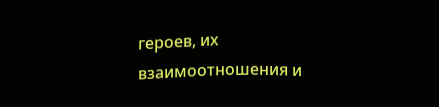героев, их взаимоотношения и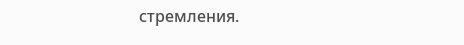стремления.